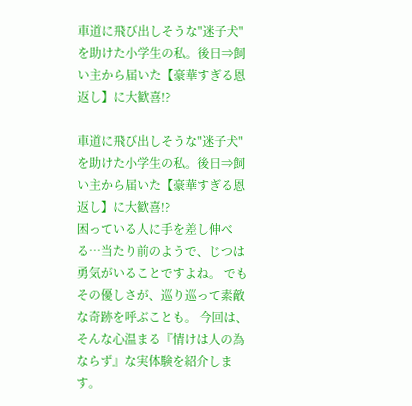車道に飛び出しそうな"迷子犬"を助けた小学生の私。後日⇒飼い主から届いた【豪華すぎる恩返し】に大歓喜!?

車道に飛び出しそうな"迷子犬"を助けた小学生の私。後日⇒飼い主から届いた【豪華すぎる恩返し】に大歓喜!?
困っている人に手を差し伸べる…当たり前のようで、じつは勇気がいることですよね。 でもその優しさが、巡り巡って素敵な奇跡を呼ぶことも。 今回は、そんな心温まる『情けは人の為ならず』な実体験を紹介します。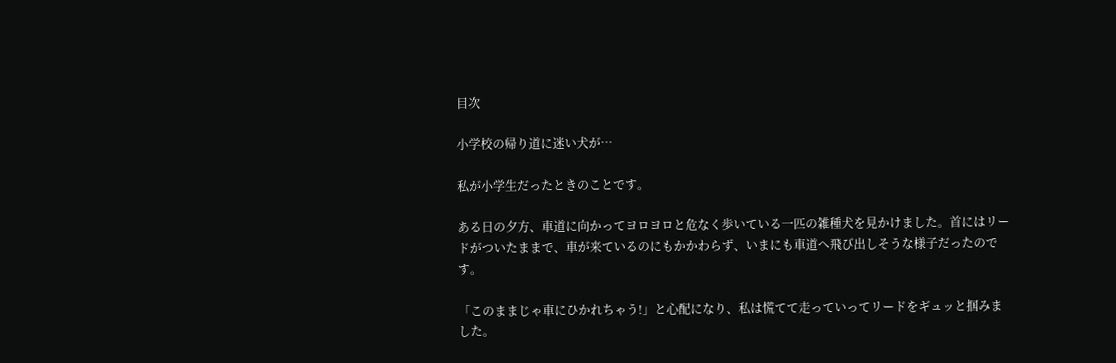目次

小学校の帰り道に迷い犬が…

私が小学生だったときのことです。

ある日の夕方、車道に向かってヨロヨロと危なく歩いている一匹の雑種犬を見かけました。首にはリードがついたままで、車が来ているのにもかかわらず、いまにも車道へ飛び出しそうな様子だったのです。

「このままじゃ車にひかれちゃう!」と心配になり、私は慌てて走っていってリードをギュッと掴みました。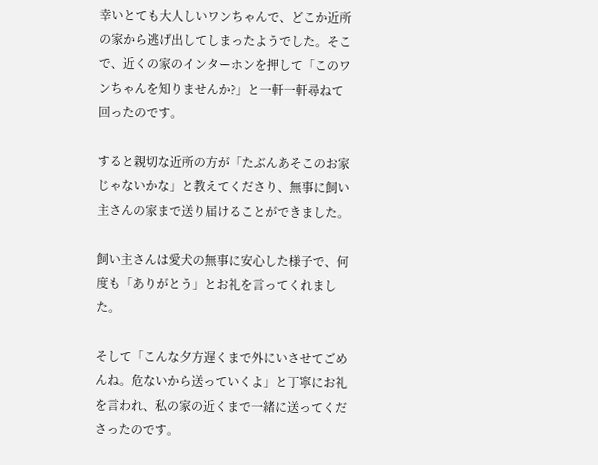幸いとても大人しいワンちゃんで、どこか近所の家から逃げ出してしまったようでした。そこで、近くの家のインターホンを押して「このワンちゃんを知りませんか?」と一軒一軒尋ねて回ったのです。

すると親切な近所の方が「たぶんあそこのお家じゃないかな」と教えてくださり、無事に飼い主さんの家まで送り届けることができました。

飼い主さんは愛犬の無事に安心した様子で、何度も「ありがとう」とお礼を言ってくれました。

そして「こんな夕方遅くまで外にいさせてごめんね。危ないから送っていくよ」と丁寧にお礼を言われ、私の家の近くまで一緒に送ってくださったのです。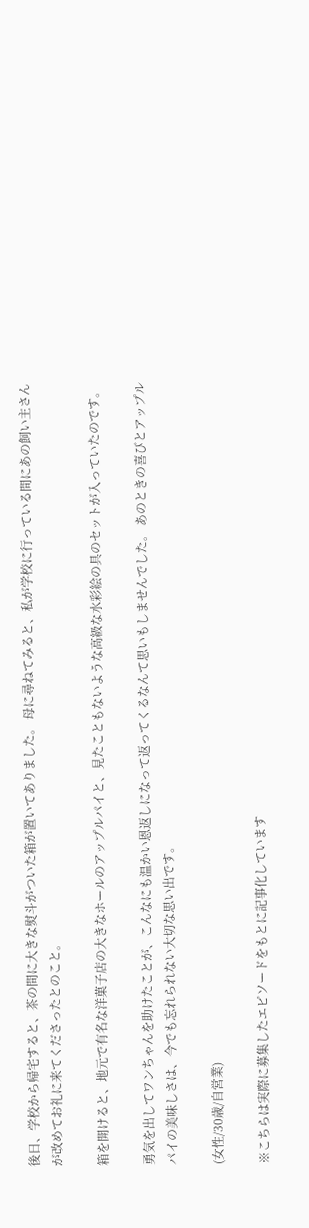後日、学校から帰宅すると、茶の間に大きな熨斗がついた箱が置いてありました。 母に尋ねてみると、私が学校に行っている間にあの飼い主さんが改めてお礼に来てくださったとのこと。

箱を開けると、地元で有名な洋菓子店の大きなホールのアップルパイと、見たこともないような高級な水彩絵の具のセットが入っていたのです。

勇気を出してワンちゃんを助けたことが、こんなにも温かい恩返しになって返ってくるなんて思いもしませんでした。 あのときの喜びとアップルパイの美味しさは、今でも忘れられない大切な思い出です。

(女性/30歳/自営業)

※こちらは実際に募集したエピソードをもとに記事化しています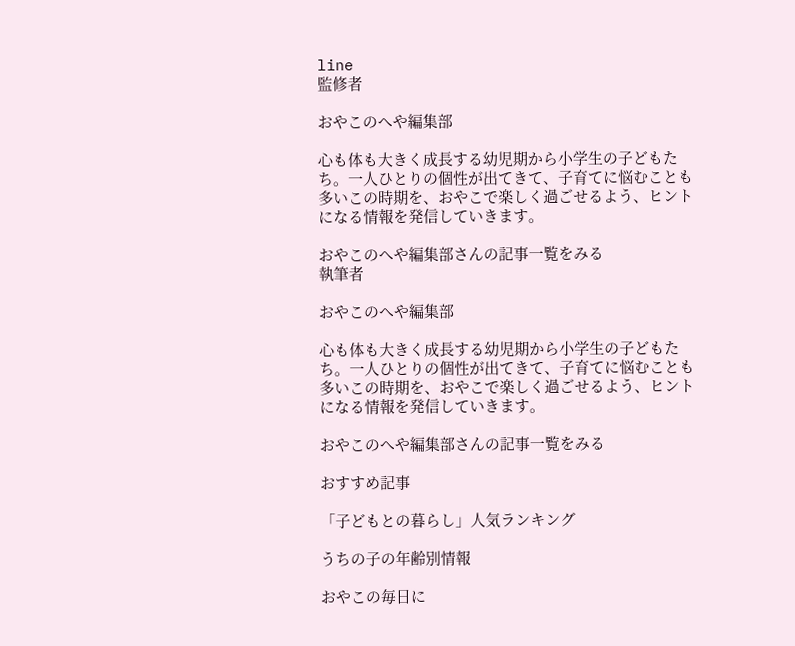line
監修者

おやこのへや編集部

心も体も大きく成長する幼児期から小学生の子どもたち。一人ひとりの個性が出てきて、子育てに悩むことも多いこの時期を、おやこで楽しく過ごせるよう、ヒントになる情報を発信していきます。

おやこのへや編集部さんの記事一覧をみる
執筆者

おやこのへや編集部

心も体も大きく成長する幼児期から小学生の子どもたち。一人ひとりの個性が出てきて、子育てに悩むことも多いこの時期を、おやこで楽しく過ごせるよう、ヒントになる情報を発信していきます。

おやこのへや編集部さんの記事一覧をみる

おすすめ記事

「子どもとの暮らし」人気ランキング

うちの子の年齢別情報

おやこの毎日に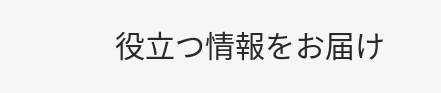役立つ情報をお届け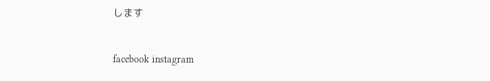します

facebook instagram